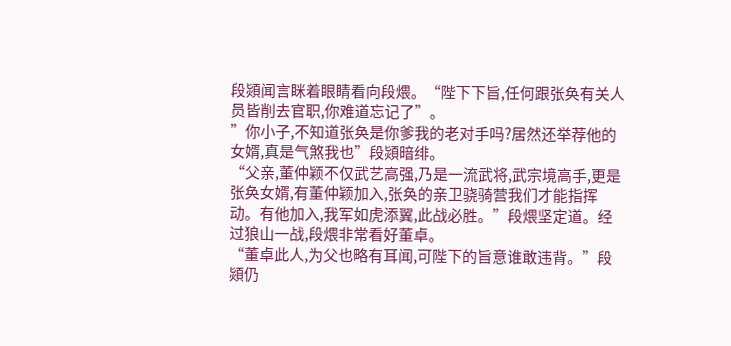段熲闻言眯着眼睛看向段煨。“陛下下旨,任何跟张奂有关人员皆削去官职,你难道忘记了”。
”你小子,不知道张奂是你爹我的老对手吗?居然还举荐他的女婿,真是气煞我也”段熲暗绯。
“父亲,董仲颖不仅武艺高强,乃是一流武将,武宗境高手,更是张奂女婿,有董仲颖加入,张奂的亲卫骁骑营我们才能指挥动。有他加入,我军如虎添翼,此战必胜。”段煨坚定道。经过狼山一战,段煨非常看好董卓。
“董卓此人,为父也略有耳闻,可陛下的旨意谁敢违背。”段熲仍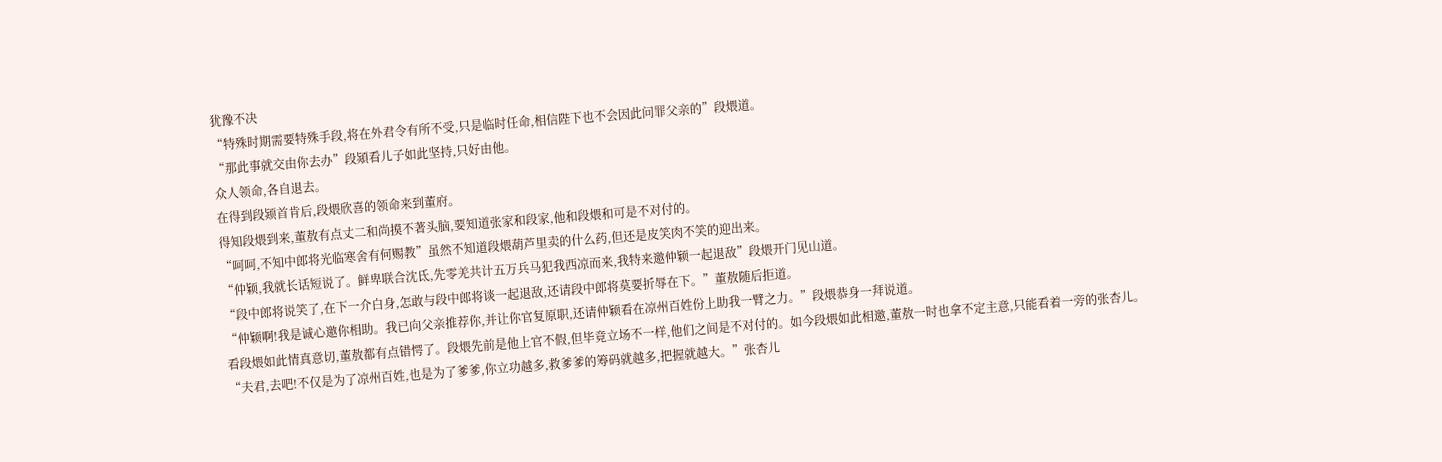犹豫不决
“特殊时期需要特殊手段,将在外君令有所不受,只是临时任命,相信陛下也不会因此问罪父亲的”段煨道。
“那此事就交由你去办”段熲看儿子如此坚持,只好由他。
众人领命,各自退去。
在得到段颎首肯后,段煨欣喜的领命来到董府。
得知段煨到来,董敖有点丈二和尚摸不著头脑,要知道张家和段家,他和段煨和可是不对付的。
“呵呵,不知中郎将光临寒舍有何赐教”虽然不知道段煨葫芦里卖的什么药,但还是皮笑肉不笑的迎出来。
“仲颖,我就长话短说了。鲜卑联合沈氐,先零羌共计五万兵马犯我西凉而来,我特来邀仲颖一起退敌”段煨开门见山道。
“段中郎将说笑了,在下一介白身,怎敢与段中郎将谈一起退敌,还请段中郎将莫要折辱在下。”董敖随后拒道。
“仲颖啊!我是诚心邀你相助。我已向父亲推荐你,并让你官复原职,还请仲颖看在凉州百姓份上助我一臂之力。”段煨恭身一拜说道。
看段煨如此情真意切,董敖都有点错愕了。段煨先前是他上官不假,但毕竟立场不一样,他们之间是不对付的。如今段煨如此相邀,董敖一时也拿不定主意,只能看着一旁的张杏儿。
“夫君,去吧!不仅是为了凉州百姓,也是为了爹爹,你立功越多,救爹爹的筹码就越多,把握就越大。”张杏儿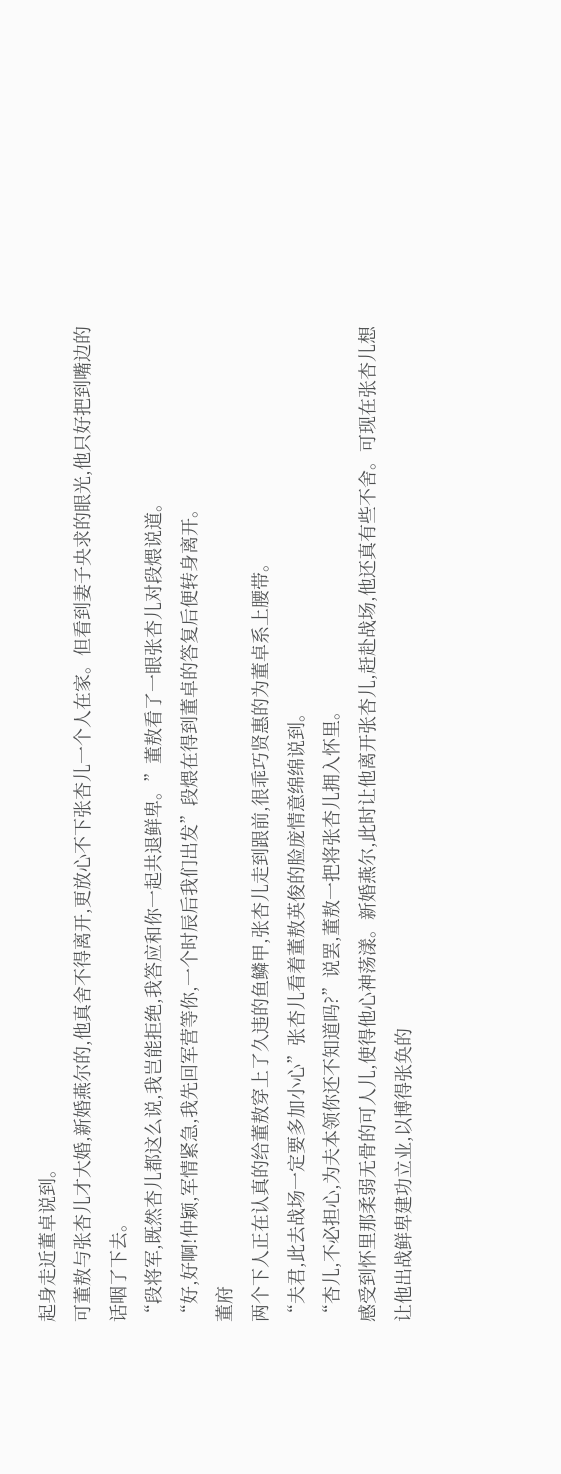起身走近董卓说到。
可董敖与张杏儿才大婚,新婚燕尔的,他真舍不得离开,更放心不下张杏儿一个人在家。但看到妻子央求的眼光,他只好把到嘴边的话咽了下去。
“段将军,既然杏儿都这么说,我岂能拒绝,我答应和你一起共退鲜卑。”董敖看了一眼张杏儿对段煨说道。
“好,好啊!仲颖,军情紧急,我先回军营等你,一个时辰后我们出发”段煨在得到董卓的答复后便转身离开。
董府
两个下人正在认真的给董敖穿上了久违的鱼鳞甲,张杏儿走到跟前,很乖巧贤惠的为董卓系上腰带。
“夫君,此去战场一定要多加小心”张杏儿看着董敖英俊的脸庞情意绵绵说到。
“杏儿,不必担心,为夫本领你还不知道吗?”说罢,董敖一把将张杏儿拥入怀里。
感受到怀里那柔弱无骨的可人儿,使得他心神荡漾。新婚燕尔,此时让他离开张杏儿,赶赴战场,他还真有些不舍。可现在张杏儿想让他出战鲜卑建功立业,以博得张奂的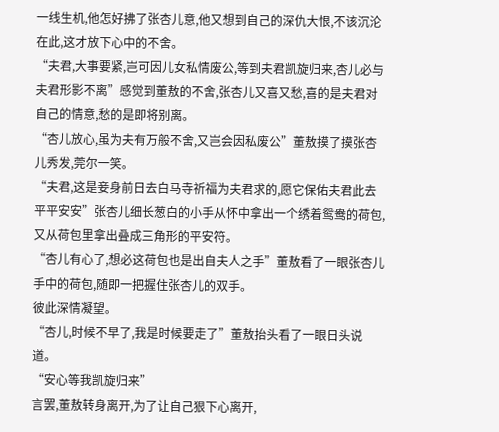一线生机,他怎好拂了张杏儿意,他又想到自己的深仇大恨,不该沉沦在此,这才放下心中的不舍。
“夫君,大事要紧,岂可因儿女私情废公,等到夫君凯旋归来,杏儿必与夫君形影不离”感觉到董敖的不舍,张杏儿又喜又愁,喜的是夫君对自己的情意,愁的是即将别离。
“杏儿放心,虽为夫有万般不舍,又岂会因私废公”董敖摸了摸张杏儿秀发,莞尔一笑。
“夫君,这是妾身前日去白马寺祈福为夫君求的,愿它保佑夫君此去平平安安”张杏儿细长葱白的小手从怀中拿出一个绣着鸳鸯的荷包,又从荷包里拿出叠成三角形的平安符。
“杏儿有心了,想必这荷包也是出自夫人之手”董敖看了一眼张杏儿手中的荷包,随即一把握住张杏儿的双手。
彼此深情凝望。
“杏儿,时候不早了,我是时候要走了”董敖抬头看了一眼日头说道。
“安心等我凯旋归来”
言罢,董敖转身离开,为了让自己狠下心离开,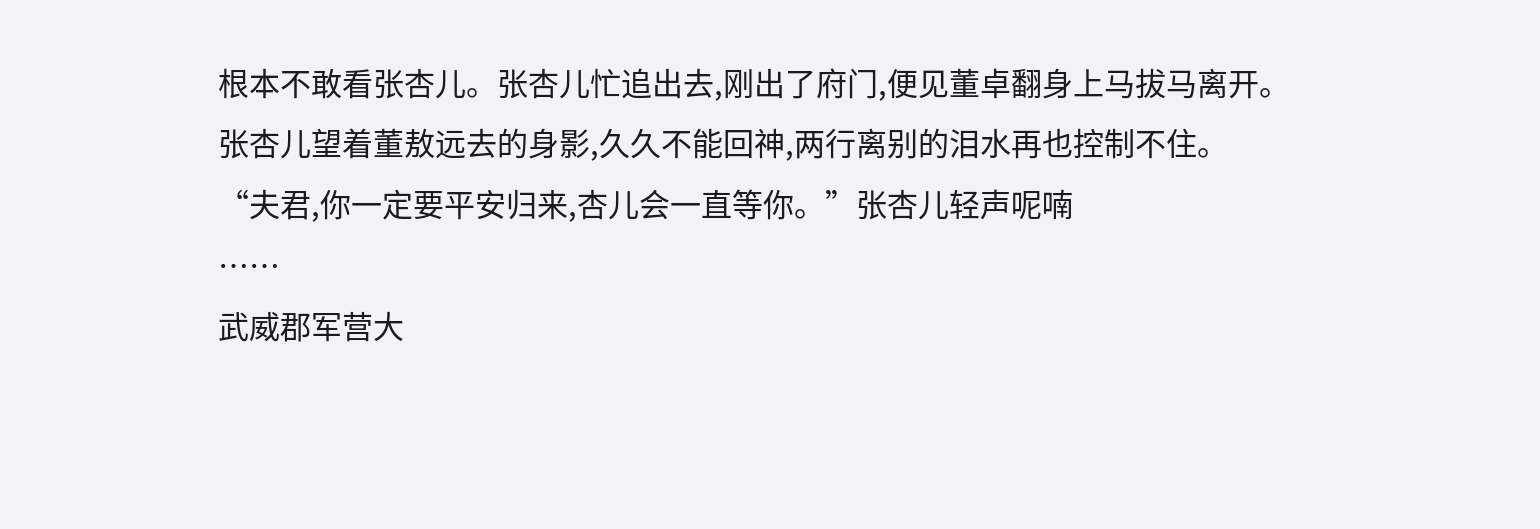根本不敢看张杏儿。张杏儿忙追出去,刚出了府门,便见董卓翻身上马拔马离开。
张杏儿望着董敖远去的身影,久久不能回神,两行离别的泪水再也控制不住。
“夫君,你一定要平安归来,杏儿会一直等你。”张杏儿轻声呢喃
……
武威郡军营大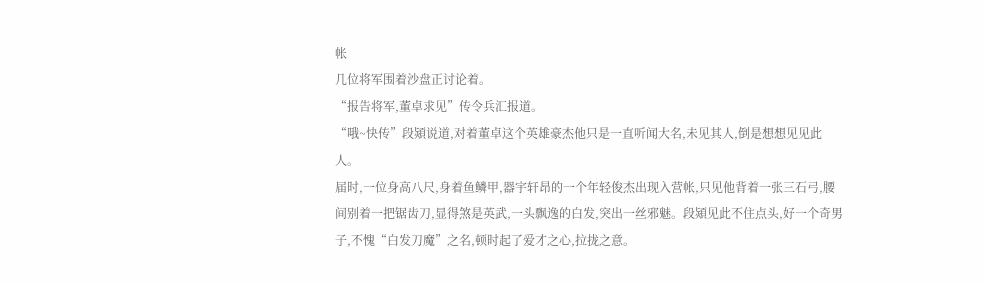帐
几位将军围着沙盘正讨论着。
“报告将军,董卓求见”传令兵汇报道。
“哦~快传”段熲说道,对着董卓这个英雄豪杰他只是一直听闻大名,未见其人,倒是想想见见此人。
届时,一位身高八尺,身着鱼鳞甲,器宇轩昂的一个年轻俊杰出现入营帐,只见他背着一张三石弓,腰间别着一把锯齿刀,显得煞是英武,一头飘逸的白发,突出一丝邪魅。段熲见此不住点头,好一个奇男子,不愧“白发刀魔”之名,顿时起了爱才之心,拉拢之意。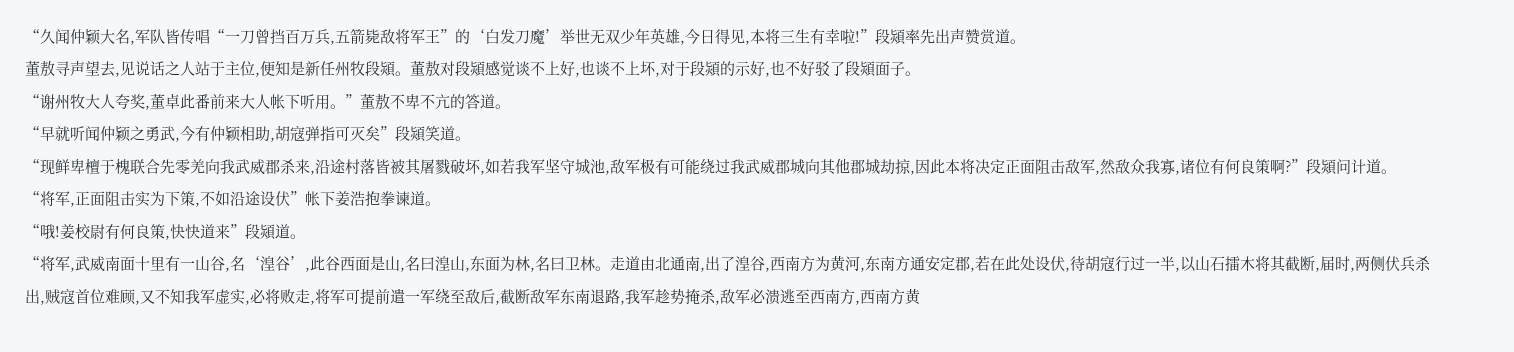“久闻仲颖大名,军队皆传唱“一刀曾挡百万兵,五箭毙敌将军王”的‘白发刀魔’举世无双少年英雄,今日得见,本将三生有幸啦!”段熲率先出声赞赏道。
董敖寻声望去,见说话之人站于主位,便知是新任州牧段熲。董敖对段熲感觉谈不上好,也谈不上坏,对于段熲的示好,也不好驳了段熲面子。
“谢州牧大人夸奖,董卓此番前来大人帐下听用。”董敖不卑不亢的答道。
“早就听闻仲颖之勇武,今有仲颖相助,胡寇弹指可灭矣”段熲笑道。
“现鲜卑檀于槐联合先零羌向我武威郡杀来,沿途村落皆被其屠戮破坏,如若我军坚守城池,敌军极有可能绕过我武威郡城向其他郡城劫掠,因此本将决定正面阻击敌军,然敌众我寡,诸位有何良策啊?”段熲问计道。
“将军,正面阻击实为下策,不如沿途设伏”帐下姜浩抱拳谏道。
“哦!姜校尉有何良策,快快道来”段熲道。
“将军,武威南面十里有一山谷,名‘湟谷’,此谷西面是山,名曰湟山,东面为林,名曰卫林。走道由北通南,出了湟谷,西南方为黄河,东南方通安定郡,若在此处设伏,待胡寇行过一半,以山石擂木将其截断,届时,两侧伏兵杀出,贼寇首位难顾,又不知我军虚实,必将败走,将军可提前遣一军绕至敌后,截断敌军东南退路,我军趁势掩杀,敌军必溃逃至西南方,西南方黄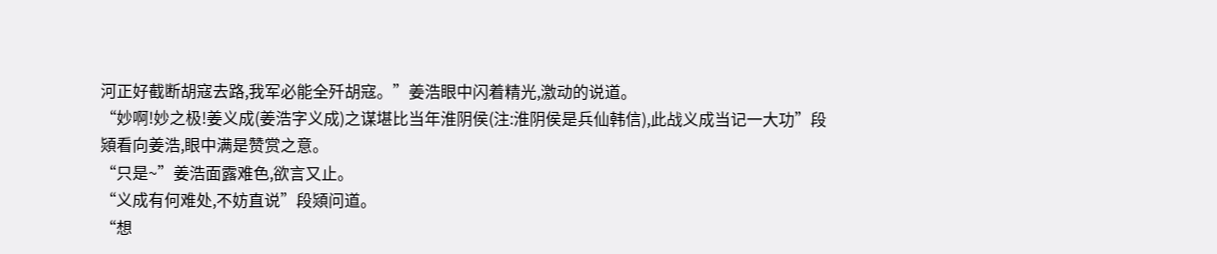河正好截断胡寇去路,我军必能全歼胡寇。”姜浩眼中闪着精光,激动的说道。
“妙啊!妙之极!姜义成(姜浩字义成)之谋堪比当年淮阴侯(注:淮阴侯是兵仙韩信),此战义成当记一大功”段熲看向姜浩,眼中满是赞赏之意。
“只是~”姜浩面露难色,欲言又止。
“义成有何难处,不妨直说”段熲问道。
“想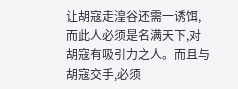让胡寇走湟谷还需一诱饵,而此人必须是名满天下,对胡寇有吸引力之人。而且与胡寇交手,必须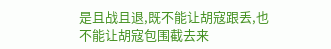是且战且退,既不能让胡寇跟丢,也不能让胡寇包围截去来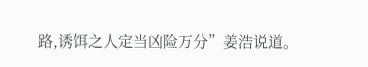路,诱饵之人定当凶险万分”姜浩说道。